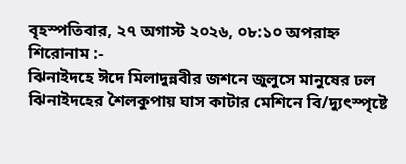বৃহস্পতিবার, ২৭ অগাস্ট ২০২৬, ০৮:১০ অপরাহ্ন
শিরোনাম :-
ঝিনাইদহে ঈদে মিলাদুন্নবীর জশনে জুলুসে মানুষের ঢল ঝিনাইদহের শৈলকুপায় ঘাস কাটার মেশিনে বি/দ্যুৎস্পৃষ্টে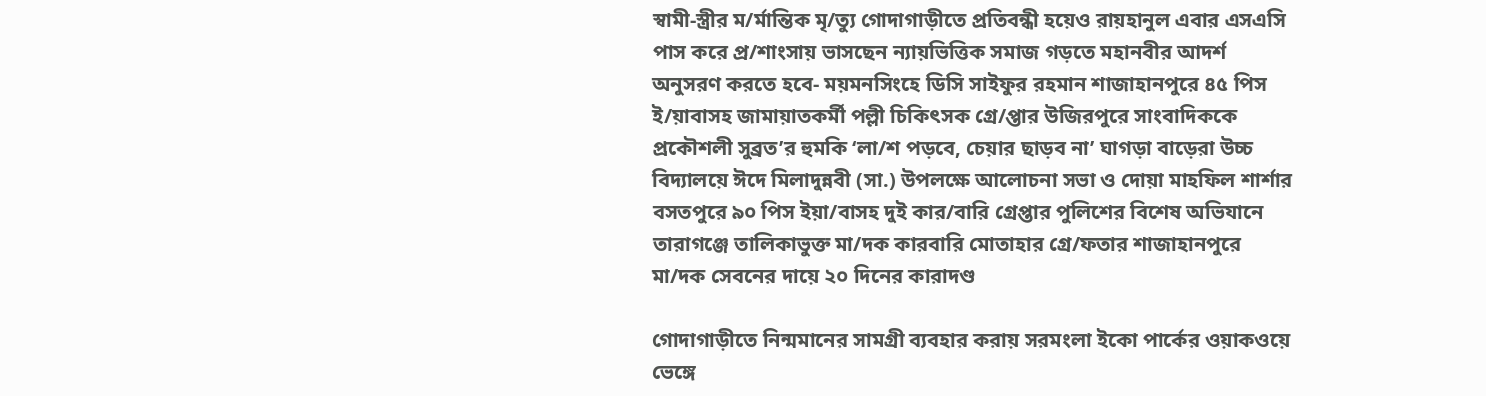স্বামী-স্ত্রীর ম/র্মান্তিক মৃ/ত্যু গোদাগাড়ীতে প্রতিবন্ধী হয়েও রায়হানুল এবার এসএসি পাস করে প্র/শাংসায় ভাসছেন ন্যায়ভিত্তিক সমাজ গড়তে মহানবীর আদর্শ অনুসরণ করতে হবে- ময়মনসিংহে ডিসি সাইফুর রহমান শাজাহানপুরে ৪৫ পিস ই/য়াবাসহ জামায়াতকর্মী পল্লী চিকিৎসক গ্রে/প্তার উজিরপুরে সাংবাদিককে প্রকৌশলী সুব্রত’র হুমকি ‘লা/শ পড়বে, চেয়ার ছাড়ব না’ ঘাগড়া বাড়েরা উচ্চ বিদ্যালয়ে ঈদে মিলাদুন্নবী (সা.) উপলক্ষে আলোচনা সভা ও দোয়া মাহফিল শার্শার বসতপুরে ৯০ পিস ইয়া/বাসহ দুই কার/বারি গ্রেপ্তার পুলিশের বিশেষ অভিযানে তারাগঞ্জে তালিকাভুক্ত মা/দক কারবারি মোতাহার গ্রে/ফতার শাজাহানপুরে মা/দক সেবনের দায়ে ২০ দিনের কারাদণ্ড

গোদাগাড়ীতে নিন্মমানের সামগ্রী ব্যবহার করায় সরমংলা ইকো পার্কের ওয়াকওয়ে ভেঙ্গে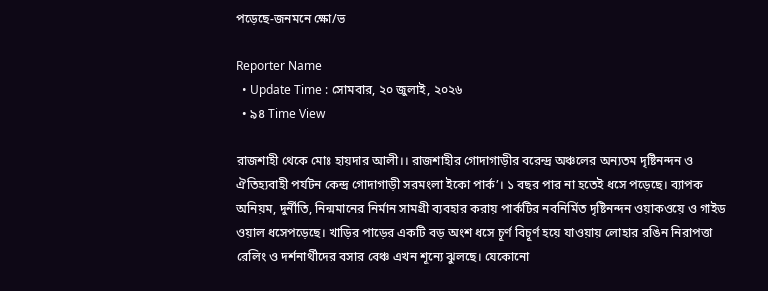পড়েছে-জনমনে ক্ষো/ভ

Reporter Name
  • Update Time : সোমবার, ২০ জুলাই, ২০২৬
  • ৯৪ Time View

রাজশাহী থেকে মোঃ হায়দার আলী।। রাজশাহীর গোদাগাড়ীর বরেন্দ্র অঞ্চলের অন্যতম দৃষ্টিনন্দন ও ঐতিহ্যবাহী পর্যটন কেন্দ্র গোদাগাড়ী সরমংলা ইকো পার্ক’। ১ বছর পার না হতেই ধসে পড়েছে। ব্যাপক অনিয়ম, দুর্নীতি, নিন্মমানের নির্মান সামগ্রী ব্যবহার করায় পার্কটির নবনির্মিত দৃষ্টিনন্দন ওয়াকওয়ে ও গাইড ওয়াল ধসেপড়েছে। খাড়ির পাড়ের একটি বড় অংশ ধসে চূর্ণ বিচূর্ণ হয়ে যাওয়ায় লোহার রঙিন নিরাপত্তা রেলিং ও দর্শনার্থীদের বসার বেঞ্চ এখন শূন্যে ঝুলছে। যেকোনো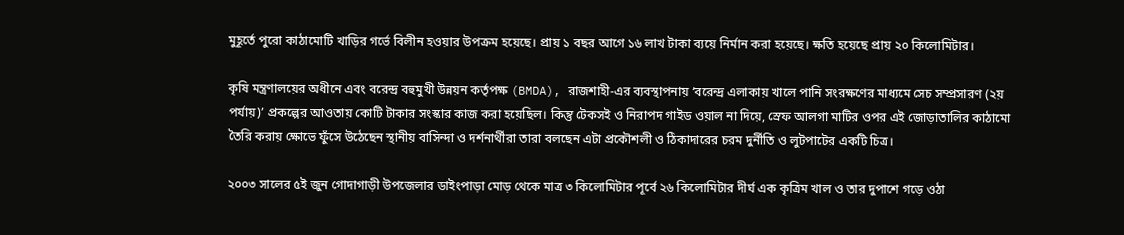মুহূর্তে পুরো কাঠামোটি খাড়ির গর্ভে বিলীন হওয়ার উপক্রম হয়েছে। প্রায় ১ বছর আগে ১৬ লাখ টাকা ব্যয়ে নির্মান করা হয়েছে। ক্ষতি হয়েছে প্রায় ২০ কিলোমিটার।

কৃষি মন্ত্রণালয়ের অধীনে এবং বরেন্দ্র বহুমুখী উন্নয়ন কর্তৃপক্ষ (BMDA), রাজশাহী-এর ব্যবস্থাপনায় ‘বরেন্দ্র এলাকায় খালে পানি সংরক্ষণের মাধ্যমে সেচ সম্প্রসারণ (২য় পর্যায়)’ প্রকল্পের আওতায় কোটি টাকার সংস্কার কাজ করা হয়েছিল। কিন্তু টেকসই ও নিরাপদ গাইড ওয়াল না দিয়ে, স্রেফ আলগা মাটির ওপর এই জোড়াতালির কাঠামো তৈরি করায় ক্ষোভে ফুঁসে উঠেছেন স্থানীয় বাসিন্দা ও দর্শনার্থীরা তারা বলছেন এটা প্রকৌশলী ও ঠিকাদারের চরম দুর্নীতি ও লুটপাটের একটি চিত্র।

২০০৩ সালের ৫ই জুন গোদাগাড়ী উপজেলার ডাইংপাড়া মোড় থেকে মাত্র ৩ কিলোমিটার পূর্বে ২৬ কিলোমিটার দীর্ঘ এক কৃত্রিম খাল ও তার দুপাশে গড়ে ওঠা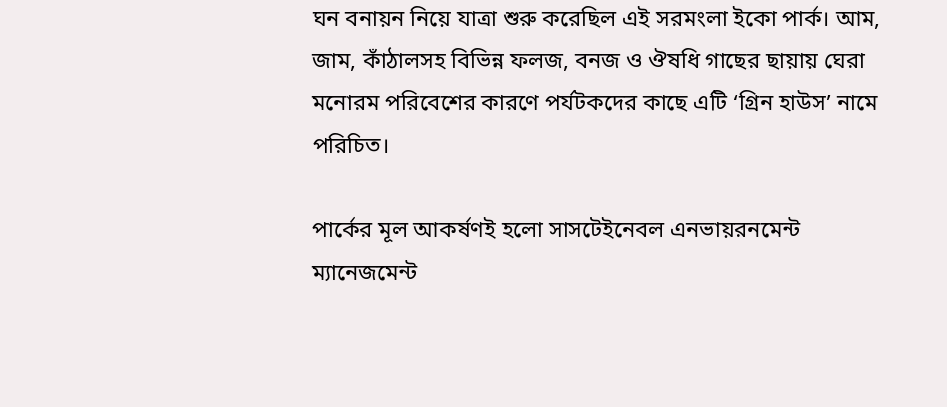ঘন বনায়ন নিয়ে যাত্রা শুরু করেছিল এই সরমংলা ইকো পার্ক। আম, জাম, কাঁঠালসহ বিভিন্ন ফলজ, বনজ ও ঔষধি গাছের ছায়ায় ঘেরা মনোরম পরিবেশের কারণে পর্যটকদের কাছে এটি ‘গ্রিন হাউস’ নামে পরিচিত।

পার্কের মূল আকর্ষণই হলো সাসটেইনেবল এনভায়রনমেন্ট ম্যানেজমেন্ট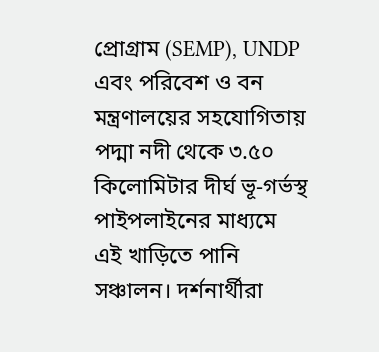প্রোগ্রাম (SEMP), UNDP এবং পরিবেশ ও বন মন্ত্রণালয়ের সহযোগিতায় পদ্মা নদী থেকে ৩.৫০ কিলোমিটার দীর্ঘ ভূ-গর্ভস্থ পাইপলাইনের মাধ্যমে এই খাড়িতে পানি সঞ্চালন। দর্শনার্থীরা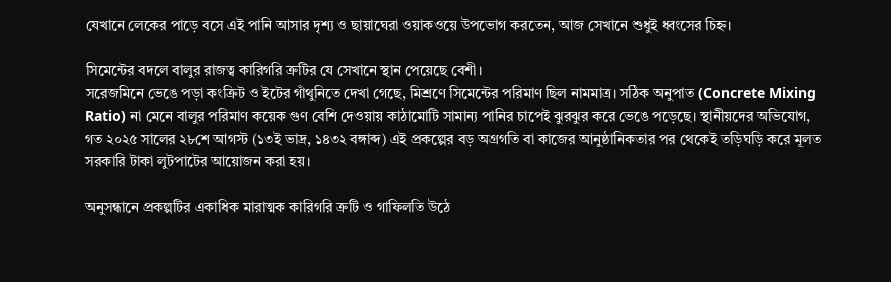যেখানে লেকের পাড়ে বসে এই পানি আসার দৃশ্য ও ছায়াঘেরা ওয়াকওয়ে উপভোগ করতেন, আজ সেখানে শুধুই ধ্বংসের চিহ্ন।

সিমেন্টের বদলে বালুর রাজত্ব কারিগরি ত্রুটির যে সেখানে স্থান পেয়েছে বেশী।
সরেজমিনে ভেঙে পড়া কংক্রিট ও ইটের গাঁথুনিতে দেখা গেছে, মিশ্রণে সিমেন্টের পরিমাণ ছিল নামমাত্র। সঠিক অনুপাত (Concrete Mixing Ratio) না মেনে বালুর পরিমাণ কয়েক গুণ বেশি দেওয়ায় কাঠামোটি সামান্য পানির চাপেই ঝুরঝুর করে ভেঙে পড়েছে। স্থানীয়দের অভিযোগ, গত ২০২৫ সালের ২৮শে আগস্ট (১৩ই ভাদ্র, ১৪৩২ বঙ্গাব্দ) এই প্রকল্পের বড় অগ্রগতি বা কাজের আনুষ্ঠানিকতার পর থেকেই তড়িঘড়ি করে মূলত সরকারি টাকা লুটপাটের আয়োজন করা হয়।

অনুসন্ধানে প্রকল্পটির একাধিক মারাত্মক কারিগরি ত্রুটি ও গাফিলতি উঠে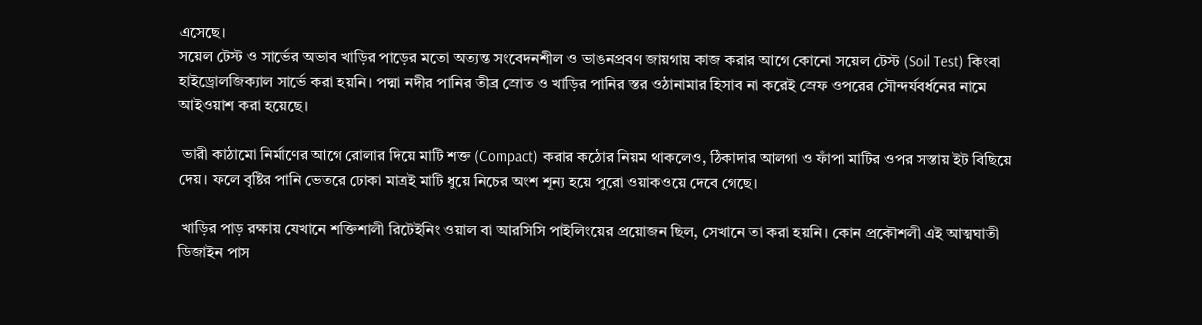এসেছে।
সয়েল টেস্ট ও সার্ভের অভাব খাড়ির পাড়ের মতো অত্যন্ত সংবেদনশীল ও ভাঙনপ্রবণ জায়গায় কাজ করার আগে কোনো সয়েল টেস্ট (Soil Test) কিংবা হাইড্রোলজিক্যাল সার্ভে করা হয়নি। পদ্মা নদীর পানির তীব্র স্রোত ও খাড়ির পানির স্তর ওঠানামার হিসাব না করেই স্রেফ ওপরের সৌন্দর্যবর্ধনের নামে আইওয়াশ করা হয়েছে।

 ভারী কাঠামো নির্মাণের আগে রোলার দিয়ে মাটি শক্ত (Compact) করার কঠোর নিয়ম থাকলেও, ঠিকাদার আলগা ও ফাঁপা মাটির ওপর সস্তায় ইট বিছিয়ে দেয়। ফলে বৃষ্টির পানি ভেতরে ঢোকা মাত্রই মাটি ধুয়ে নিচের অংশ শূন্য হয়ে পুরো ওয়াকওয়ে দেবে গেছে।

 খাড়ির পাড় রক্ষায় যেখানে শক্তিশালী রিটেইনিং ওয়াল বা আরসিসি পাইলিংয়ের প্রয়োজন ছিল, সেখানে তা করা হয়নি। কোন প্রকৌশলী এই আত্মঘাতী ডিজাইন পাস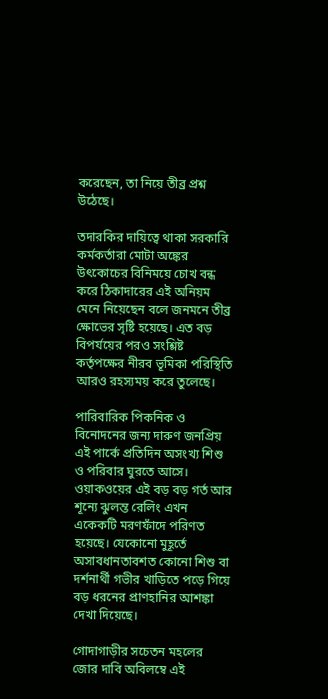করেছেন, তা নিয়ে তীব্র প্রশ্ন উঠেছে।

তদারকির দায়িত্বে থাকা সরকারি কর্মকর্তারা মোটা অঙ্কের উৎকোচের বিনিময়ে চোখ বন্ধ করে ঠিকাদারের এই অনিয়ম মেনে নিয়েছেন বলে জনমনে তীব্র ক্ষোভের সৃষ্টি হয়েছে। এত বড় বিপর্যয়ের পরও সংশ্লিষ্ট কর্তৃপক্ষের নীরব ভূমিকা পরিস্থিতি আরও রহস্যময় করে তুলেছে।

পারিবারিক পিকনিক ও বিনোদনের জন্য দারুণ জনপ্রিয় এই পার্কে প্রতিদিন অসংখ্য শিশু ও পরিবার ঘুরতে আসে। ওয়াকওয়ের এই বড় বড় গর্ত আর শূন্যে ঝুলন্ত রেলিং এখন একেকটি মরণফাঁদে পরিণত হয়েছে। যেকোনো মুহূর্তে অসাবধানতাবশত কোনো শিশু বা দর্শনার্থী গভীর খাড়িতে পড়ে গিয়ে বড় ধরনের প্রাণহানির আশঙ্কা দেখা দিয়েছে।

গোদাগাড়ীর সচেতন মহলের জোর দাবি অবিলম্বে এই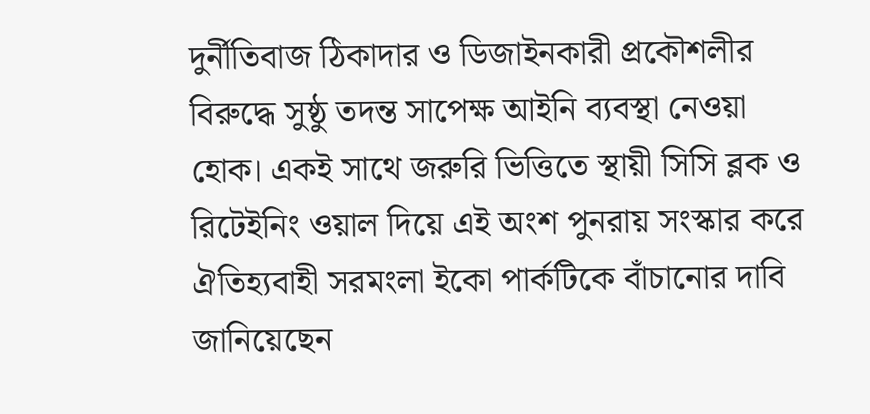দুর্নীতিবাজ ঠিকাদার ও ডিজাইনকারী প্রকৌশলীর বিরুদ্ধে সুষ্ঠু তদন্ত সাপেক্ষ আইনি ব্যবস্থা নেওয়া হোক। একই সাথে জরুরি ভিত্তিতে স্থায়ী সিসি ব্লক ও রিটেইনিং ওয়াল দিয়ে এই অংশ পুনরায় সংস্কার করে ঐতিহ্যবাহী সরমংলা ইকো পার্কটিকে বাঁচানোর দাবি জানিয়েছেন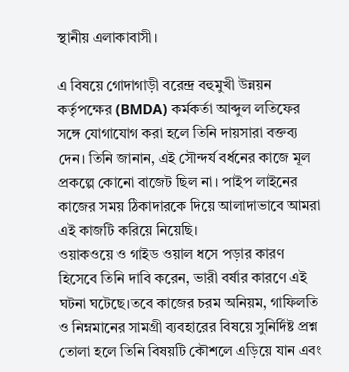স্থানীয় এলাকাবাসী।

এ বিষয়ে গোদাগাড়ী বরেন্দ্র বহুমুখী উন্নয়ন কর্তৃপক্ষের (BMDA) কর্মকর্তা আব্দুল লতিফের সঙ্গে যোগাযোগ করা হলে তিনি দায়সারা বক্তব্য দেন। তিনি জানান, এই সৌন্দর্য বর্ধনের কাজে মূল প্রকল্পে কোনো বাজেট ছিল না। পাইপ লাইনের কাজের সময় ঠিকাদারকে দিয়ে আলাদাভাবে আমরা এই কাজটি করিয়ে নিয়েছি।
ওয়াকওয়ে ও গাইড ওয়াল ধসে পড়ার কারণ হিসেবে তিনি দাবি করেন, ভারী বর্ষার কারণে এই ঘটনা ঘটেছে।তবে কাজের চরম অনিয়ম, গাফিলতি ও নিম্নমানের সামগ্রী ব্যবহারের বিষয়ে সুনির্দিষ্ট প্রশ্ন তোলা হলে তিনি বিষয়টি কৌশলে এড়িয়ে যান এবং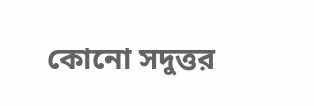কোনো সদুত্তর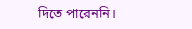দিতে পারেননি।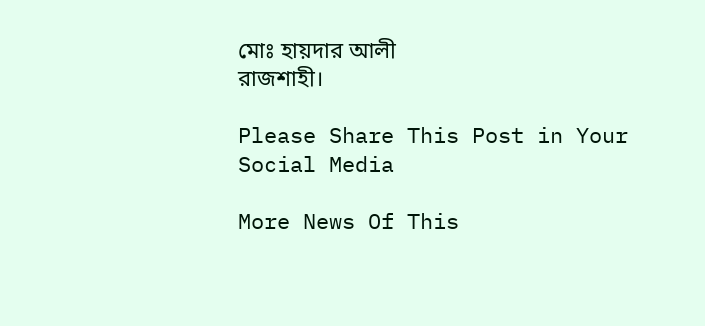মোঃ হায়দার আলী
রাজশাহী।

Please Share This Post in Your Social Media

More News Of This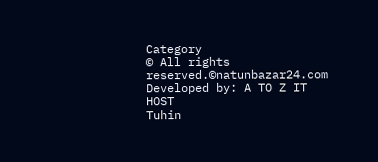Category
© All rights reserved.©natunbazar24.com
Developed by: A TO Z IT HOST
Tuhin